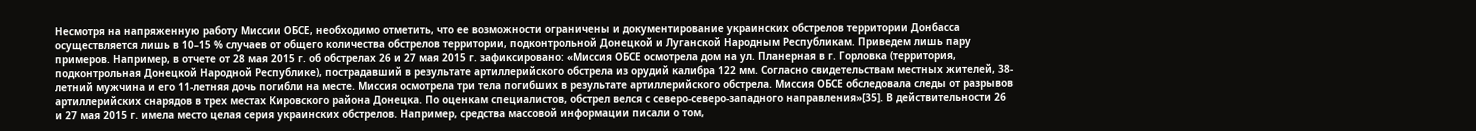Несмотря на напряженную работу Миссии ОБСЕ, необходимо отметить, что ее возможности ограничены и документирование украинских обстрелов территории Донбасса осуществляется лишь в 10–15 % случаев от общего количества обстрелов территории, подконтрольной Донецкой и Луганской Народным Республикам. Приведем лишь пару примеров. Например, в отчете от 28 мая 2015 г. об обстрелах 26 и 27 мая 2015 г. зафиксировано: «Миссия ОБСЕ осмотрела дом на ул. Планерная в г. Горловка (территория, подконтрольная Донецкой Народной Республике), пострадавший в результате артиллерийского обстрела из орудий калибра 122 мм. Согласно свидетельствам местных жителей, 38-летний мужчина и его 11-летняя дочь погибли на месте. Миссия осмотрела три тела погибших в результате артиллерийского обстрела. Миссия ОБСЕ обследовала следы от разрывов артиллерийских снарядов в трех местах Кировского района Донецка. По оценкам специалистов, обстрел велся с северо-северо-западного направления»[35]. В действительности 26 и 27 мая 2015 г. имела место целая серия украинских обстрелов. Например, средства массовой информации писали о том,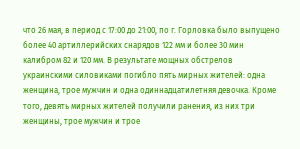что 26 мая, в период с 17:00 до 21:00, по г. Горловка было выпущено более 40 артиллерийских снарядов 122 мм и более 30 мин калибром 82 и 120 мм. В результате мощных обстрелов украинскими силовиками погибло пять мирных жителей: одна женщина, трое мужчин и одна одиннадцатилетняя девочка. Кроме того, девять мирных жителей получили ранения, из них три женщины, трое мужчин и трое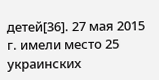детей[36]. 27 мая 2015 г. имели место 25 украинских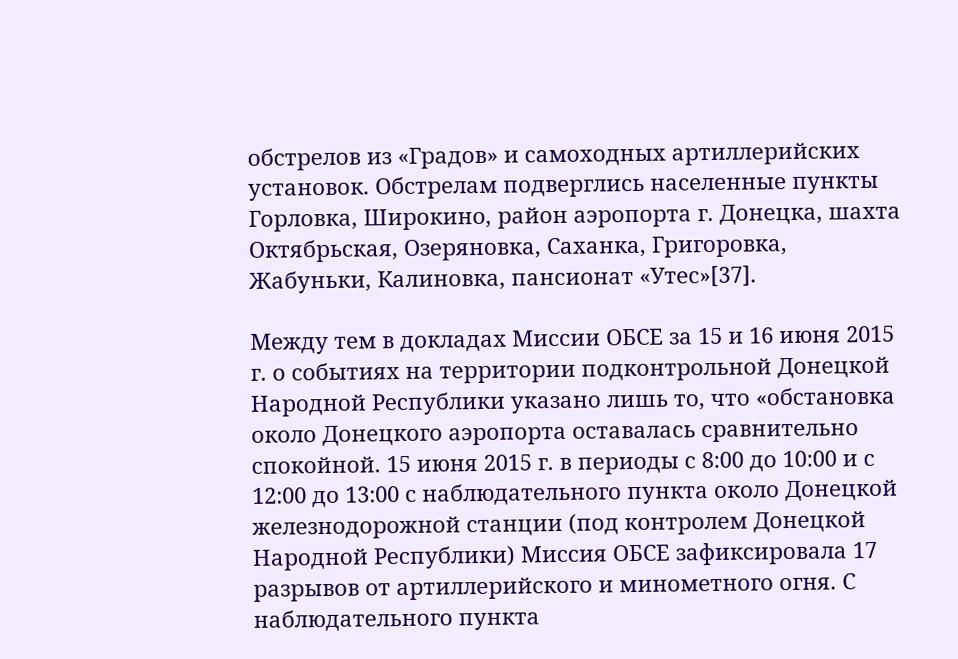обстрелов из «Градов» и самоходных артиллерийских установок. Обстрелам подверглись населенные пункты Горловка, Широкино, район аэропорта г. Донецка, шахта Октябрьская, Озеряновка, Саханка, Григоровка, Жабуньки, Калиновка, пансионат «Утес»[37].

Между тем в докладах Миссии ОБСЕ за 15 и 16 июня 2015 г. о событиях на территории подконтрольной Донецкой Народной Республики указано лишь то, что «обстановка около Донецкого аэропорта оставалась сравнительно спокойной. 15 июня 2015 г. в периоды с 8:00 до 10:00 и с 12:00 до 13:00 с наблюдательного пункта около Донецкой железнодорожной станции (под контролем Донецкой Народной Республики) Миссия ОБСЕ зафиксировала 17 разрывов от артиллерийского и минометного огня. С наблюдательного пункта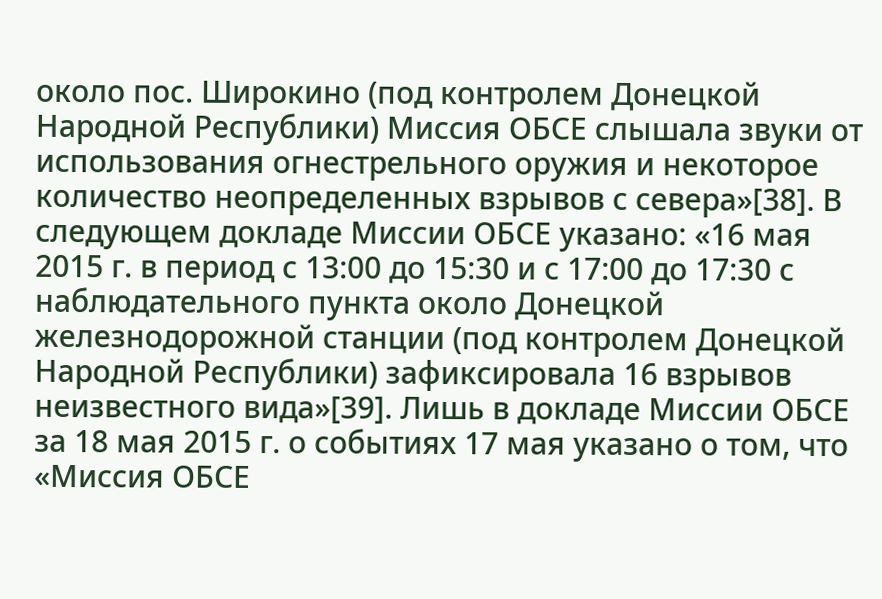около пос. Широкино (под контролем Донецкой Народной Республики) Миссия ОБСЕ слышала звуки от использования огнестрельного оружия и некоторое количество неопределенных взрывов с севера»[38]. В следующем докладе Миссии ОБСЕ указано: «16 мая 2015 г. в период с 13:00 до 15:30 и с 17:00 до 17:30 с наблюдательного пункта около Донецкой железнодорожной станции (под контролем Донецкой Народной Республики) зафиксировала 16 взрывов неизвестного вида»[39]. Лишь в докладе Миссии ОБСЕ за 18 мая 2015 г. о событиях 17 мая указано о том, что «Миссия ОБСЕ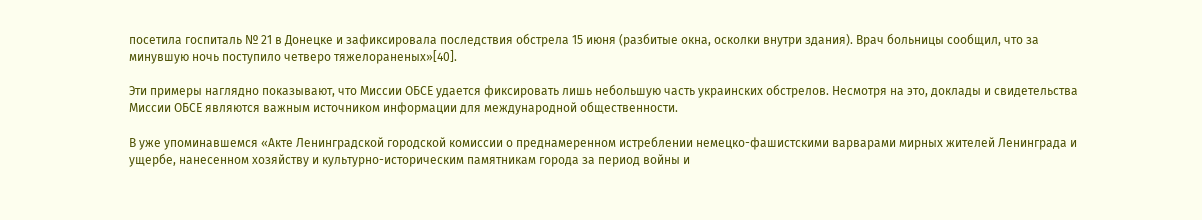посетила госпиталь № 21 в Донецке и зафиксировала последствия обстрела 15 июня (разбитые окна, осколки внутри здания). Врач больницы сообщил, что за минувшую ночь поступило четверо тяжелораненых»[40].

Эти примеры наглядно показывают, что Миссии ОБСЕ удается фиксировать лишь небольшую часть украинских обстрелов. Несмотря на это, доклады и свидетельства Миссии ОБСЕ являются важным источником информации для международной общественности.

В уже упоминавшемся «Акте Ленинградской городской комиссии о преднамеренном истреблении немецко-фашистскими варварами мирных жителей Ленинграда и ущербе, нанесенном хозяйству и культурно-историческим памятникам города за период войны и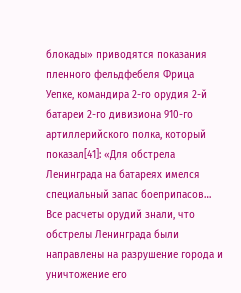блокады» приводятся показания пленного фельдфебеля Фрица Уепке, командира 2-го орудия 2-й батареи 2-го дивизиона 910-го артиллерийского полка, который показал[41]: «Для обстрела Ленинграда на батареях имелся специальный запас боеприпасов… Все расчеты орудий знали, что обстрелы Ленинграда были направлены на разрушение города и уничтожение его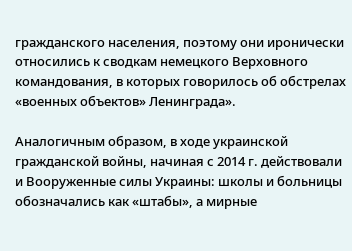гражданского населения, поэтому они иронически относились к сводкам немецкого Верховного командования, в которых говорилось об обстрелах «военных объектов» Ленинграда».

Аналогичным образом, в ходе украинской гражданской войны, начиная с 2014 г. действовали и Вооруженные силы Украины: школы и больницы обозначались как «штабы», а мирные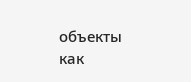объекты как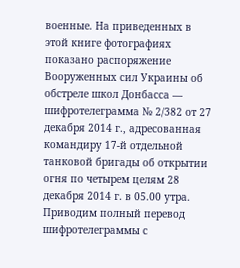военные. На приведенных в этой книге фотографиях показано распоряжение Вооруженных сил Украины об обстреле школ Донбасса — шифротелеграмма № 2/382 от 27 декабря 2014 г., адресованная командиру 17-й отдельной танковой бригады об открытии огня по четырем целям 28 декабря 2014 г. в 05.00 утра. Приводим полный перевод шифротелеграммы с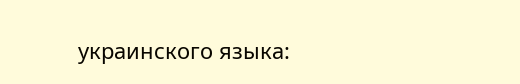украинского языка: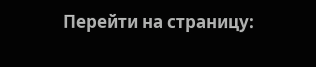Перейти на страницу: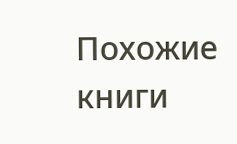Похожие книги